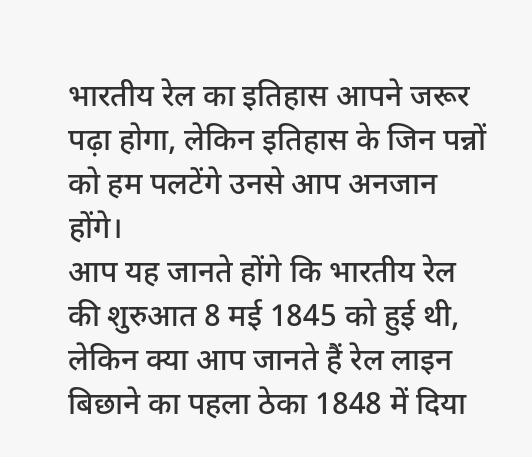भारतीय रेल का इतिहास आपने जरूर पढ़ा होगा, लेकिन इतिहास के जिन पन्नों को हम पलटेंगे उनसे आप अनजान होंगे।
आप यह जानते होंगे कि भारतीय रेल की शुरुआत 8 मई 1845 को हुई थी, लेकिन क्या आप जानते हैं रेल लाइन बिछाने का पहला ठेका 1848 में दिया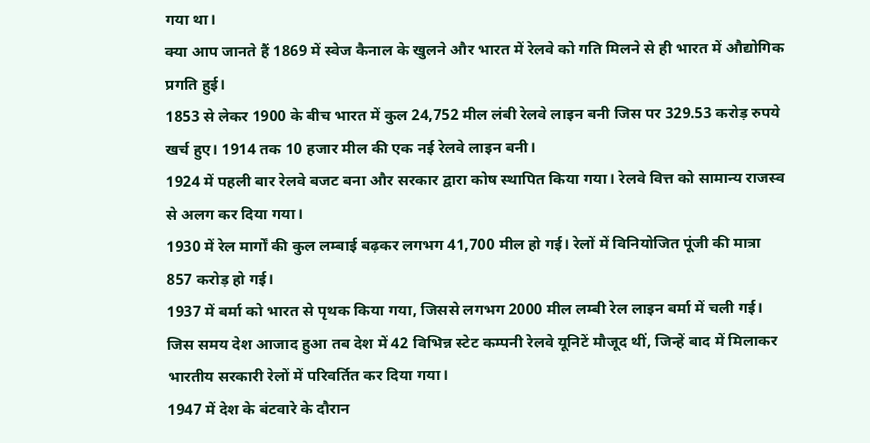गया था।
क्या आप जानते हैं 1869 में स्वेज कैनाल के खुलने और भारत में रेलवे को गति मिलने से ही भारत में औद्योगिक प्रगति हुई।
1853 से लेकर 1900 के बीच भारत में कुल 24,752 मील लंबी रेलवे लाइन बनी जिस पर 329.53 करोड़ रुपये खर्च हुए। 1914 तक 10 हजार मील की एक नई रेलवे लाइन बनी।
1924 में पहली बार रेलवे बजट बना और सरकार द्वारा कोष स्थापित किया गया। रेलवे वित्त को सामान्य राजस्व से अलग कर दिया गया।
1930 में रेल मार्गों की कुल लम्बाई बढ़कर लगभग 41,700 मील हो गई। रेलों में विनियोजित पूंजी की मात्रा 857 करोड़ हो गई।
1937 में बर्मा को भारत से पृथक किया गया, जिससे लगभग 2000 मील लम्बी रेल लाइन बर्मा में चली गई।
जिस समय देश आजाद हुआ तब देश में 42 विभिन्न स्टेट कम्पनी रेलवे यूनिटें मौजूद थीं, जिन्हें बाद में मिलाकर भारतीय सरकारी रेलों में परिवर्तित कर दिया गया।
1947 में देश के बंटवारे के दौरान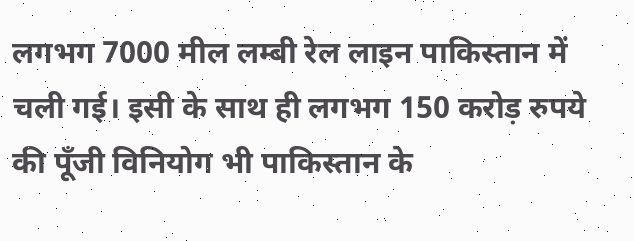लगभग 7000 मील लम्बी रेल लाइन पाकिस्तान में चली गई। इसी के साथ ही लगभग 150 करोड़ रुपये की पूँजी विनियोग भी पाकिस्तान के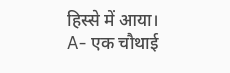हिस्से में आया।
A- एक चौथाई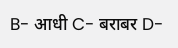B- आधी C- बराबर D-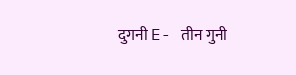दुगनी E- तीन गुनी